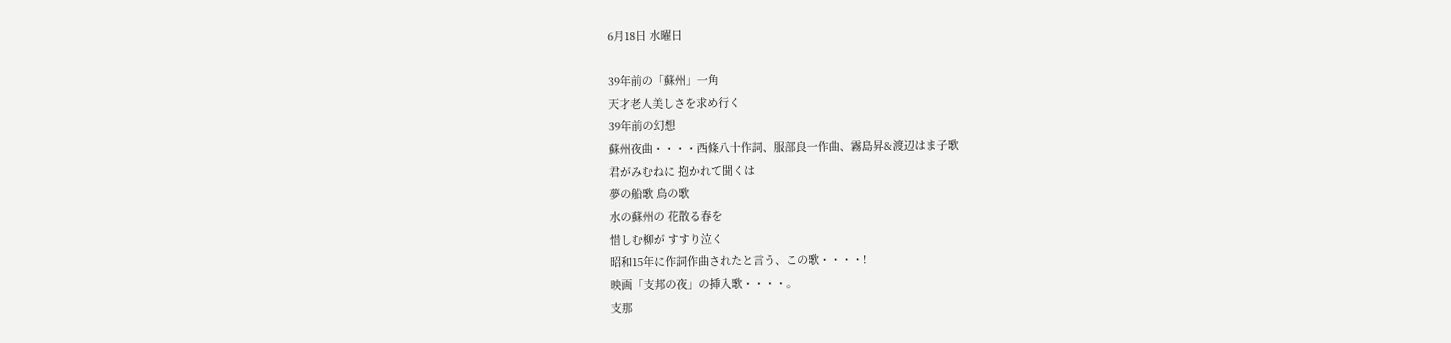6月18日 水曜日

39年前の「蘇州」一角
天才老人美しさを求め行く
39年前の幻想
蘇州夜曲・・・・西條八十作詞、服部良一作曲、霧島昇&渡辺はま子歌
君がみむねに 抱かれて聞くは
夢の船歌 鳥の歌
水の蘇州の 花散る春を
惜しむ柳が すすり泣く
昭和15年に作詞作曲されたと言う、この歌・・・・!
映画「支邦の夜」の挿入歌・・・・。
支那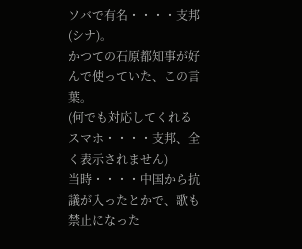ソバで有名・・・・支邦(シナ)。
かつての石原都知事が好んで使っていた、この言葉。
(何でも対応してくれるスマホ・・・・支邦、全く表示されません)
当時・・・・中国から抗議が入ったとかで、歌も禁止になった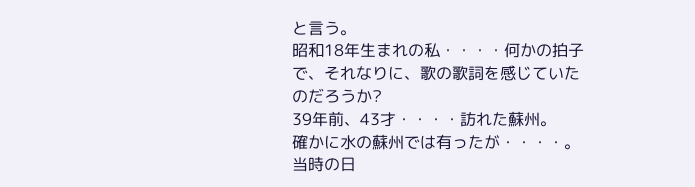と言う。
昭和18年生まれの私・・・・何かの拍子で、それなりに、歌の歌詞を感じていたのだろうか?
39年前、43才・・・・訪れた蘇州。
確かに水の蘇州では有ったが・・・・。
当時の日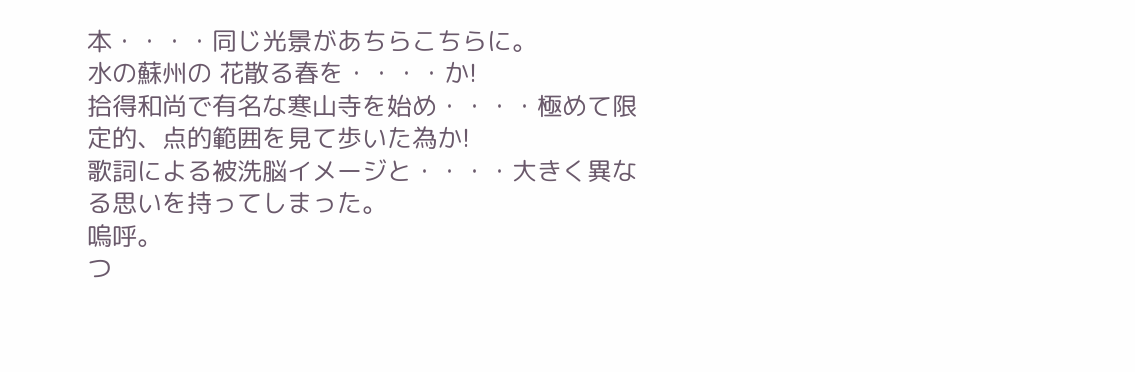本・・・・同じ光景があちらこちらに。
水の蘇州の 花散る春を・・・・か!
拾得和尚で有名な寒山寺を始め・・・・極めて限定的、点的範囲を見て歩いた為か!
歌詞による被洗脳イメージと・・・・大きく異なる思いを持ってしまった。
嗚呼。
つ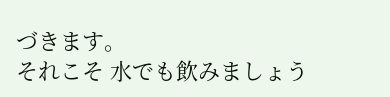づきます。
それこそ 水でも飲みましょう